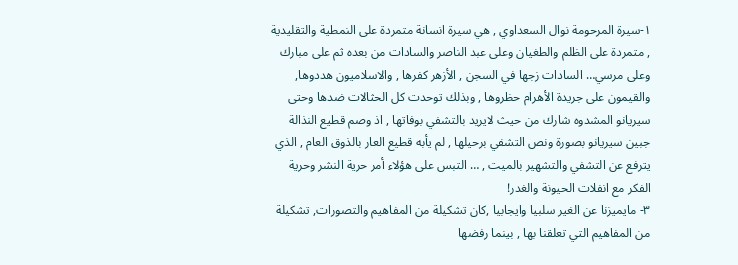١-سيرة المرحومة نوال السعداوي , هي سيرة انسانة متمردة على النمطية والتقليدية , متمردة على الظلم والطغيان وعلى عبد الناصر والسادات من بعده ثم على مبارك وعلى مرسي… السادات زجها في السجن , الأزهر كفرها , والاسلاميون هددوها, والقيمون على جريدة الأهرام حظروها , وبذلك توحدت كل الحثالات ضدها وحتى سيريانو المشدوه شارك من حيث لايريد بالتشفي بوفاتها , اذ وصم قطيع النذالة جبين سيريانو بصورة ونص التشفي برحيلها , لم يأبه قطيع العار بالذوق العام , الذي يترفع عن التشفي والتشهير بالميت , … التبس على هؤلاء أمر حرية النشر وحرية الفكر مع انفلات الحيونة والغدر!
٣- مايميزنا عن الغير سلبيا وايجابيا ,كان تشكيلة من المفاهيم والتصورات, تشكيلة من المفاهيم التي تعلقنا بها , بينما رفضها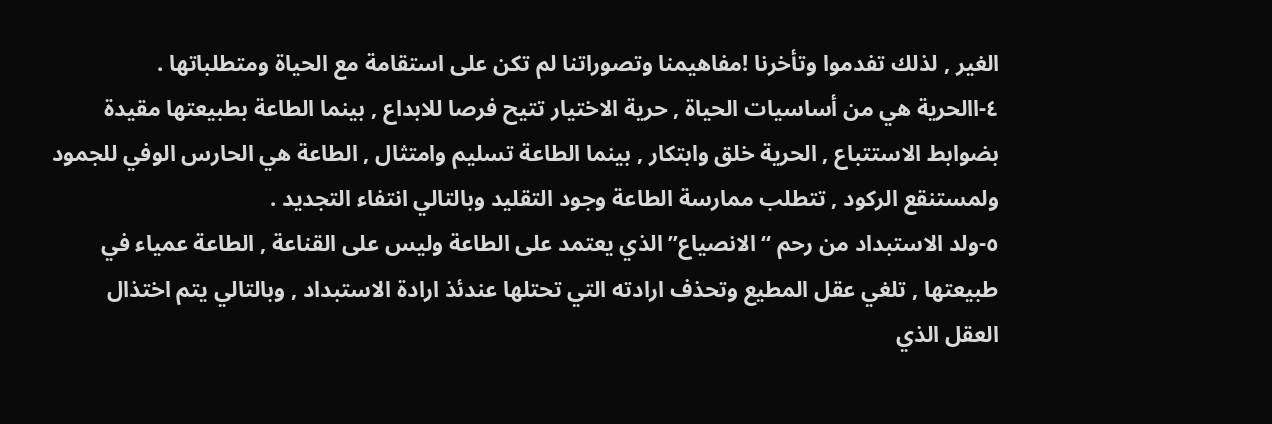الغير , لذلك تفدموا وتأخرنا !مفاهيمنا وتصوراتنا لم تكن على استقامة مع الحياة ومتطلباتها .
٤-االحرية هي من أساسيات الحياة , حرية الاختيار تتيح فرصا للابداع , بينما الطاعة بطبيعتها مقيدة بضوابط الاستتباع , الحرية خلق وابتكار , بينما الطاعة تسليم وامتثال , الطاعة هي الحارس الوفي للجمود ولمستنقع الركود , تتطلب ممارسة الطاعة وجود التقليد وبالتالي انتفاء التجديد .
٥-ولد الاستبداد من رحم “الانصياع” الذي يعتمد على الطاعة وليس على القناعة , الطاعة عمياء في طبيعتها , تلغي عقل المطيع وتحذف ارادته التي تحتلها عندئذ ارادة الاستبداد , وبالتالي يتم اختذال العقل الذي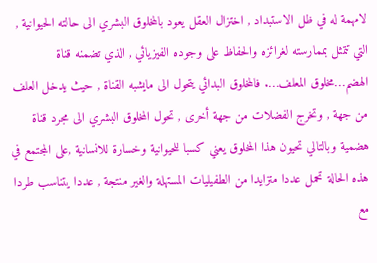لامهمة له في ظل الاستبداد , اختزال العقل يعود بالمخلوق البشري الى حالته الحيوانية , التي تتمثل بممارسته لغرائزه والحفاظ على وجوده الفيزيائي , الذي تضمنه قناة الهضم…مخلوق المعلف…. فالمخلوق البدائي يتحول الى مايشبه القناة , حيث يدخل العلف من جهة , وتخرج الفضلات من جهة أخرى , تحول المخلوق البشري الى مجرد قناة هضمية وبالتالي تحيون هذا المخلوق يعني كسبا للحيوانية وخسارة للانسانية ,على المجتمع في هذه الحالة تحمل عددا متزايدا من الطفيليات المستهلة والغير منتجة , عددا يتناسب طردا مع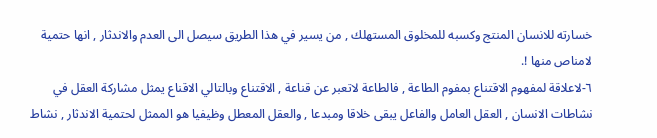خسارته للانسان المنتج وكسبه للمخلوق المستهلك , من يسير في هذا الطريق سيصل الى العدم والاندثار , انها حتمية لامناص منها !.
٦-لاعلاقة لمفهوم الاقتناع بمفوم الطاعة , فالطاعة لاتعبر عن قناعة , الاقتناع وبالتالي الاقناع يمثل مشاركة العقل في نشاطات الانسان , العقل العامل والفاعل يبقى خلاقا ومبدعا , والعقل المعطل وظيفيا هو الممثل لحتمية الاندثار , نشاط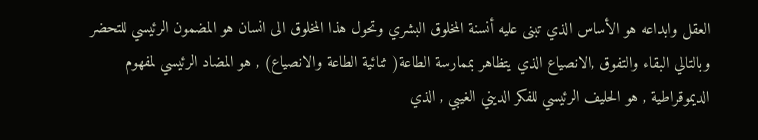العقل وابداعه هو الأساس الذي تبنى عليه أنسنة المخلوق البشري وتحول هذا المخلوق الى انسان هو المضمون الرئيسي للتحضر وبالتالي البقاء والتفوق ,الانصياع الذي يتظاهر بممارسة الطاعة( ثنائية الطاعة والانصياع) , هو المضاد الرئيسي لمفهوم الديموقراطية , هو الحليف الرئيسي للفكر الديني الغيبي , الذي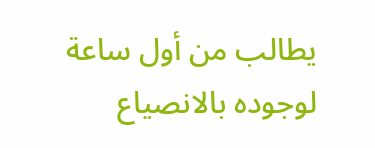يطالب من أول ساعة لوجوده بالانصياع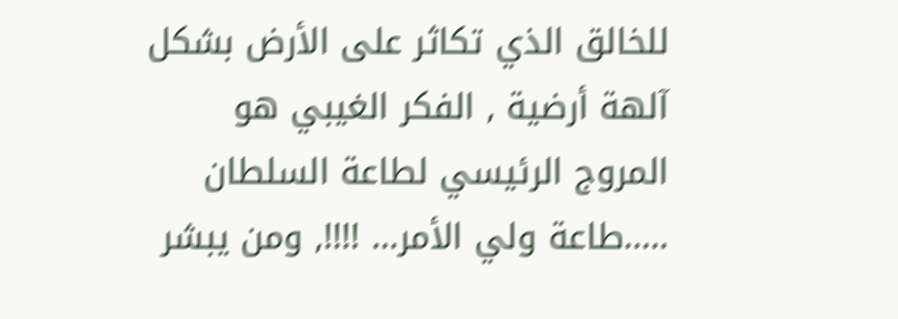للخالق الذي تكاثر على الأرض بشكل آلهة أرضية , الفكر الغيبي هو المروج الرئيسي لطاعة السلطان …..طاعة ولي الأمر… !!!!, ومن يبشر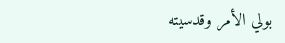بولي الأمر وقدسيته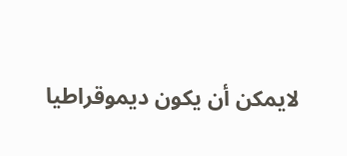لايمكن أن يكون ديموقراطيا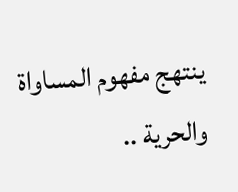ينتهج مفهوم المساواة والحرية ..